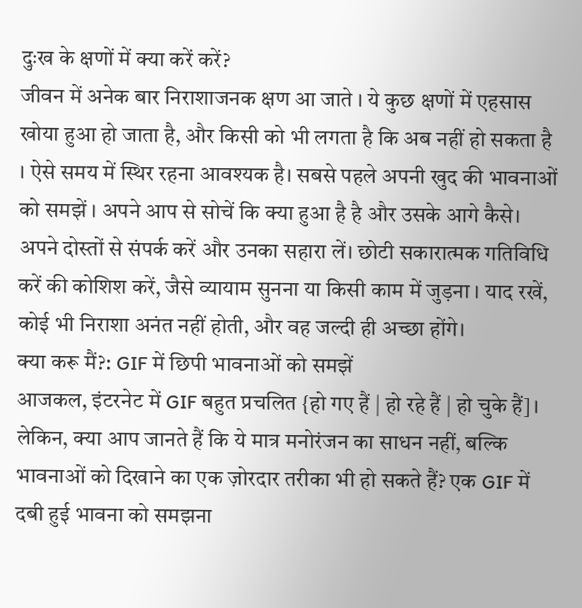दुःख के क्षणों में क्या करें करें?
जीवन में अनेक बार निराशाजनक क्षण आ जाते । ये कुछ क्षणों में एहसास खोया हुआ हो जाता है, और किसी को भी लगता है कि अब नहीं हो सकता है । ऐसे समय में स्थिर रहना आवश्यक है। सबसे पहले अपनी खुद की भावनाओं को समझें । अपने आप से सोचें कि क्या हुआ है है और उसके आगे कैसे। अपने दोस्तों से संपर्क करें और उनका सहारा लें। छोटी सकारात्मक गतिविधि करें की कोशिश करें, जैसे व्यायाम सुनना या किसी काम में जुड़ना । याद रखें, कोई भी निराशा अनंत नहीं होती, और वह जल्दी ही अच्छा होंगे।
क्या करू मैं?: GIF में छिपी भावनाओं को समझें
आजकल, इंटरनेट में GIF बहुत प्रचलित {हो गए हैं | हो रहे हैं | हो चुके हैं]। लेकिन, क्या आप जानते हैं कि ये मात्र मनोरंजन का साधन नहीं, बल्कि भावनाओं को दिखाने का एक ज़ोरदार तरीका भी हो सकते हैं? एक GIF में दबी हुई भावना को समझना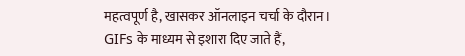महत्वपूर्ण है, खासकर ऑनलाइन चर्चा के दौरान। GIFs के माध्यम से इशारा दिए जाते हैं,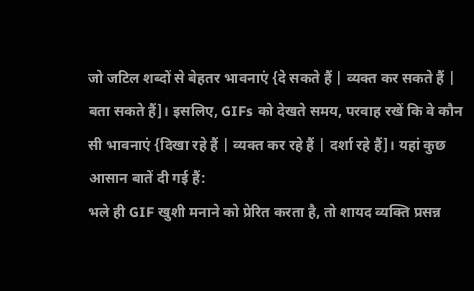जो जटिल शब्दों से बेहतर भावनाएं {दे सकते हैं | व्यक्त कर सकते हैं | बता सकते हैं]। इसलिए, GIFs को देखते समय, परवाह रखें कि वे कौन सी भावनाएं {दिखा रहे हैं | व्यक्त कर रहे हैं | दर्शा रहे हैं]। यहां कुछ आसान बातें दी गई हैं:
भले ही GIF खुशी मनाने को प्रेरित करता है, तो शायद व्यक्ति प्रसन्न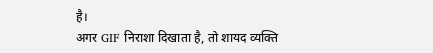है।
अगर GIF निराशा दिखाता है, तो शायद व्यक्ति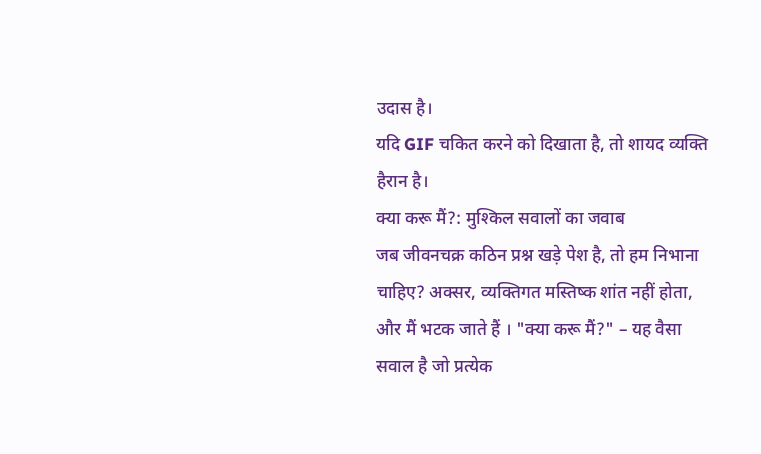उदास है।
यदि GIF चकित करने को दिखाता है, तो शायद व्यक्ति हैरान है।
क्या करू मैं?: मुश्किल सवालों का जवाब
जब जीवनचक्र कठिन प्रश्न खड़े पेश है, तो हम निभाना चाहिए? अक्सर, व्यक्तिगत मस्तिष्क शांत नहीं होता, और मैं भटक जाते हैं । "क्या करू मैं?" – यह वैसा सवाल है जो प्रत्येक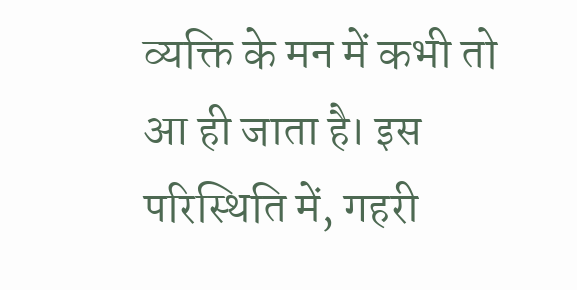व्यक्ति के मन में कभी तो आ ही जाता है। इस परिस्थिति में, गहरी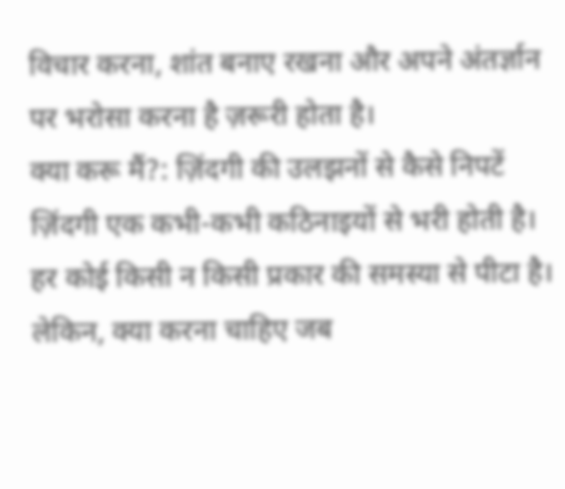विचार करना, शांत बनाए रखना और अपने अंतर्ज्ञान पर भरोसा करना है ज़रूरी होता है।
क्या करू मैं?: ज़िंदगी की उलझनों से कैसे निपटें
ज़िंदगी एक कभी-कभी कठिनाइयों से भरी होती है। हर कोई किसी न किसी प्रकार की समस्या से पीटा है। लेकिन, क्या करना चाहिए जब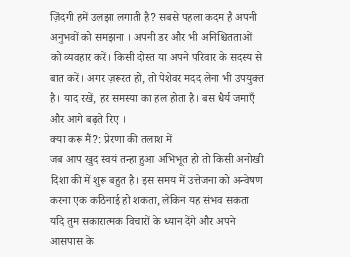ज़िंदगी हमें उलझा लगाती है? सबसे पहला कदम है अपनी अनुभवों को समझना । अपनी डर और भी अनिश्चितताओं को व्यवहार करें। किसी दोस्त या अपने परिवार के सदस्य से बात करें। अगर ज़रूरत हो, तो पेशेवर मदद लेना भी उपयुक्त है। याद रखें, हर समस्या का हल होता है। बस धैर्य जमाएँ और आगे बढ़ते रिए ।
क्या करू मैं?: प्रेरणा की तलाश में
जब आप खुद स्वयं तन्हा हुआ अभिभूत हो तो किसी अनोखी दिशा की में शुरू बहुत है। इस समय में उत्तेजना को अन्वेषण करना एक कठिनाई हो शकता, लेकिन यह संभव सकता यदि तुम सकारात्मक विचारों के ध्यान देंगे और अपने आसपास के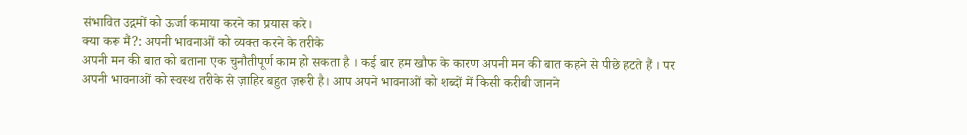संभावित उद्गमों को ऊर्जा कमाया करने का प्रयास करे।
क्या करू मैं?: अपनी भावनाओं को व्यक्त करने के तरीके
अपनी मन की बात को बताना एक चुनौतीपूर्ण काम हो सकता है । कई बार हम खौफ के कारण अपनी मन की बात कहने से पीछे हटते हैं । पर अपनी भावनाओं को स्वस्थ तरीके से ज़ाहिर बहुत ज़रूरी है। आप अपने भावनाओं को शब्दों में किसी करीबी जानने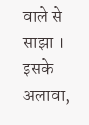वाले से साझा । इसके अलावा,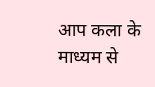आप कला के माध्यम से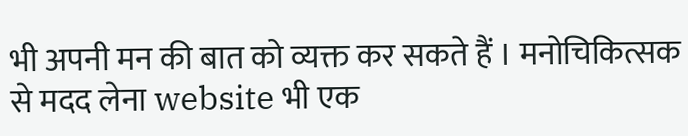भी अपनी मन की बात को व्यक्त कर सकते हैं । मनोचिकित्सक से मदद लेना website भी एक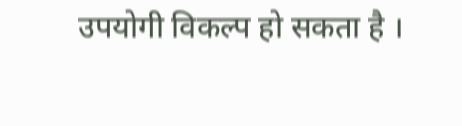उपयोगी विकल्प हो सकता है ।